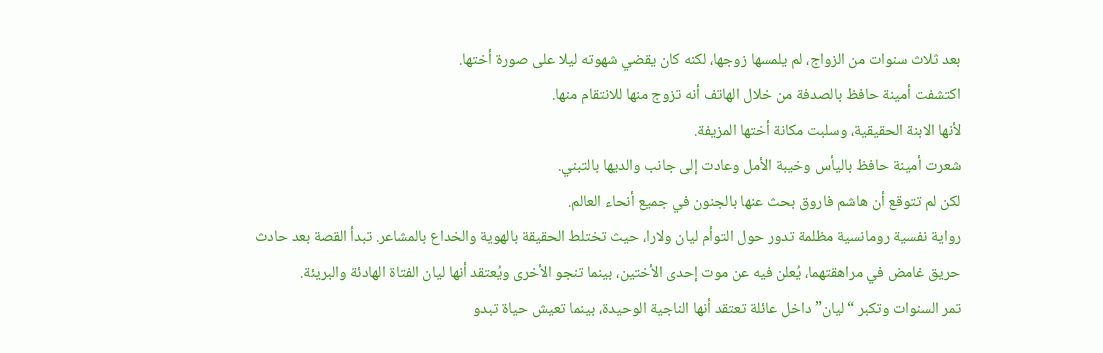بعد ثلاث سنوات من الزواج، لم يلمسها زوجها، لكنه كان يقضي شهوته ليلا على صورة أختها.
اكتشفت أمينة حافظ بالصدفة من خلال الهاتف أنه تزوج منها للانتقام منها.
لأنها الابنة الحقيقية، وسلبت مكانة أختها المزيفة.
شعرت أمينة حافظ باليأس وخيبة الأمل وعادت إلى جانب والديها بالتبني.
لكن لم تتوقع أن هاشم فاروق بحث عنها بالجنون في جميع أنحاء العالم.
رواية نفسية رومانسية مظلمة تدور حول التوأم ليان ولارا، حيث تختلط الحقيقة بالهوية والخداع بالمشاعر. تبدأ القصة بعد حادث حريق غامض في مراهقتهما، يُعلن فيه عن موت إحدى الأختين، بينما تنجو الأخرى ويُعتقد أنها ليان الفتاة الهادئة والبريئة.
تمر السنوات وتكبر “ليان” داخل عائلة تعتقد أنها الناجية الوحيدة، بينما تعيش حياة تبدو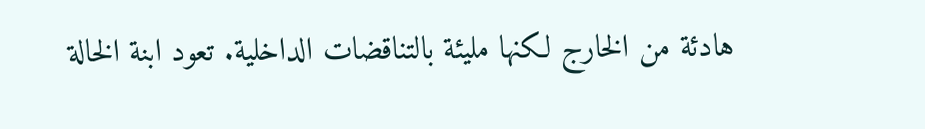هادئة من الخارج لكنها مليئة بالتناقضات الداخلية. تعود ابنة الخالة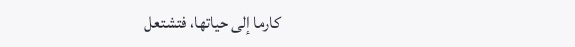كارما إلى حياتها، فتشتعل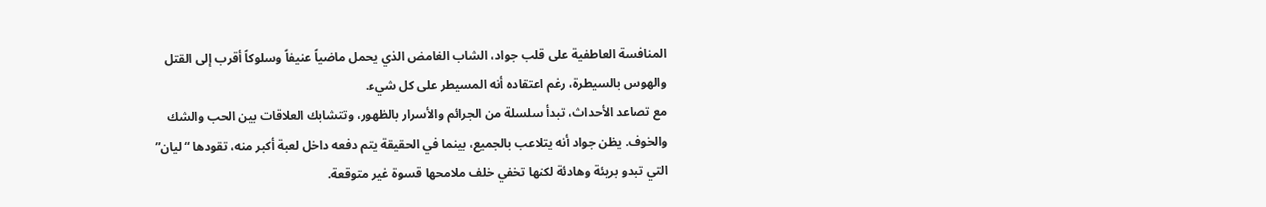المنافسة العاطفية على قلب جواد، الشاب الغامض الذي يحمل ماضياً عنيفاً وسلوكاً أقرب إلى القتل والهوس بالسيطرة، رغم اعتقاده أنه المسيطر على كل شيء.
مع تصاعد الأحداث، تبدأ سلسلة من الجرائم والأسرار بالظهور، وتتشابك العلاقات بين الحب والشك والخوف. يظن جواد أنه يتلاعب بالجميع، بينما في الحقيقة يتم دفعه داخل لعبة أكبر منه، تقودها “ليان” التي تبدو بريئة وهادئة لكنها تخفي خلف ملامحها قسوة غير متوقعة.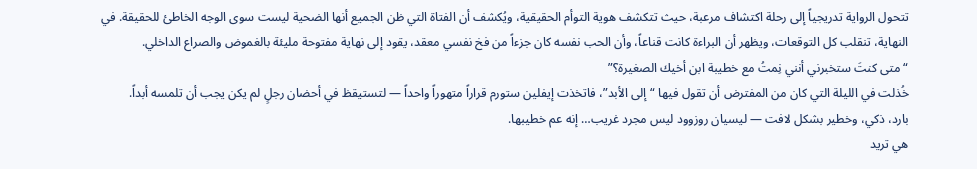تتحول الرواية تدريجياً إلى رحلة اكتشاف مرعبة، حيث تتكشف هوية التوأم الحقيقية، ويُكشف أن الفتاة التي ظن الجميع أنها الضحية ليست سوى الوجه الخاطئ للحقيقة. في النهاية، تنقلب كل التوقعات، ويظهر أن البراءة كانت قناعاً، وأن الحب نفسه كان جزءاً من فخ نفسي معقد، يقود إلى نهاية مفتوحة مليئة بالغموض والصراع الداخلي.
“متى كنتَ ستخبرني أنني نِمتُ مع خطيبة ابن أخيك الصغيرة؟”
خُذلت في الليلة التي كان من المفترض أن تقول فيها “إلى الأبد”، فاتخذت إيفلين ستورم قراراً متهوراً واحداً — لتستيقظ في أحضان رجلٍ لم يكن يجب أن تلمسه أبداً.
بارد، ذكي، وخطير بشكل لافت — ليسيان روزوود ليس مجرد غريب… إنه عم خطيبها.
هي تريد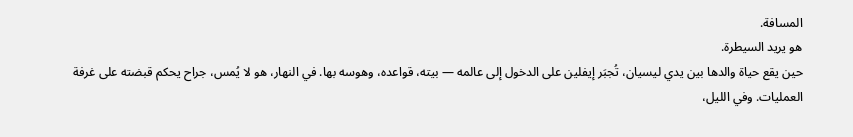المسافة.
هو يريد السيطرة.
حين يقع حياة والدها بين يدي ليسيان، تُجبَر إيفلين على الدخول إلى عالمه — بيته، قواعده، وهوسه بها. في النهار، هو لا يُمس، جراح يحكم قبضته على غرفة العمليات. وفي الليل،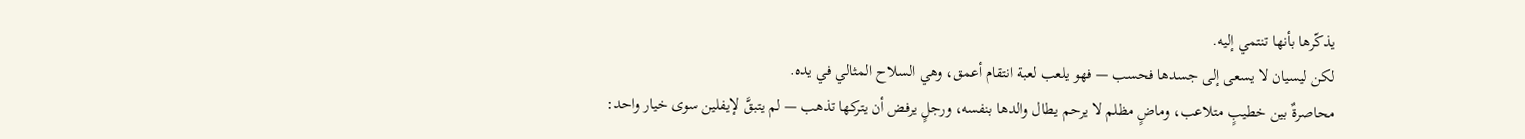يذكّرها بأنها تنتمي إليه.
لكن ليسيان لا يسعى إلى جسدها فحسب — فهو يلعب لعبة انتقام أعمق، وهي السلاح المثالي في يده.
محاصرةٌ بين خطيبٍ متلاعب، وماضٍ مظلم لا يرحم يطال والدها بنفسه، ورجلٍ يرفض أن يتركها تذهب — لم يتبقَّ لإيفلين سوى خيار واحد: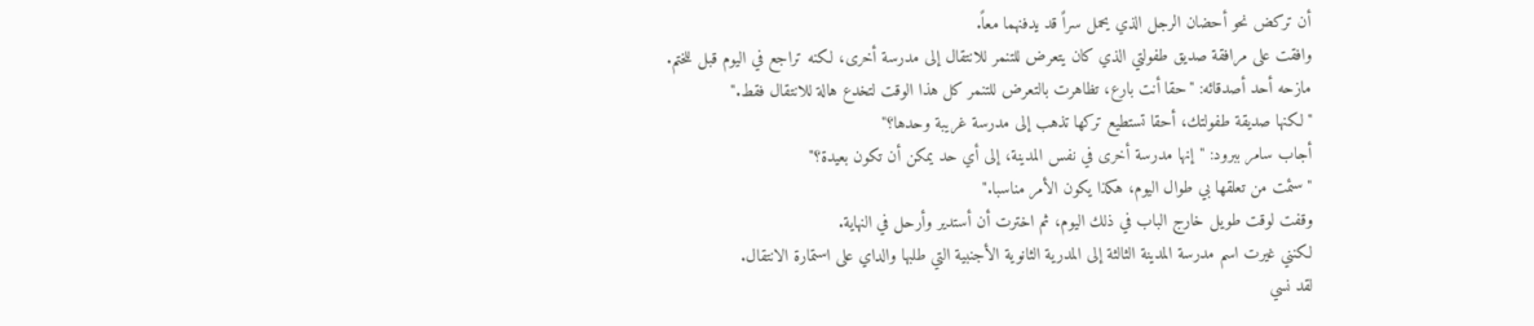أن تركض نحو أحضان الرجل الذي يحمل سراً قد يدفنهما معاً.
وافقت على مرافقة صديق طفولتي الذي كان يتعرض للتنمر للانتقال إلى مدرسة أخرى، لكنه تراجع في اليوم قبل للختم.
مازحه أحد أصدقائه: "حقا أنت بارع، تظاهرت بالتعرض للتنمر كل هذا الوقت لتخدع هالة للانتقال فقط."
"لكنها صديقة طفولتك، أحقا تستطيع تركها تذهب إلى مدرسة غريبة وحدها؟"
أجاب سامر ببرود: "إنها مدرسة أخرى في نفس المدينة، إلى أي حد يمكن أن تكون بعيدة؟"
"سئمت من تعلقها بي طوال اليوم، هكذا يكون الأمر مناسبا."
وقفت لوقت طويل خارج الباب في ذلك اليوم، ثم اخترت أن أستدير وأرحل في النهاية.
لكنني غيرت اسم مدرسة المدينة الثالثة إلى المدرية الثانوية الأجنبية التي طلبها والداي على استمارة الانتقال.
لقد نسي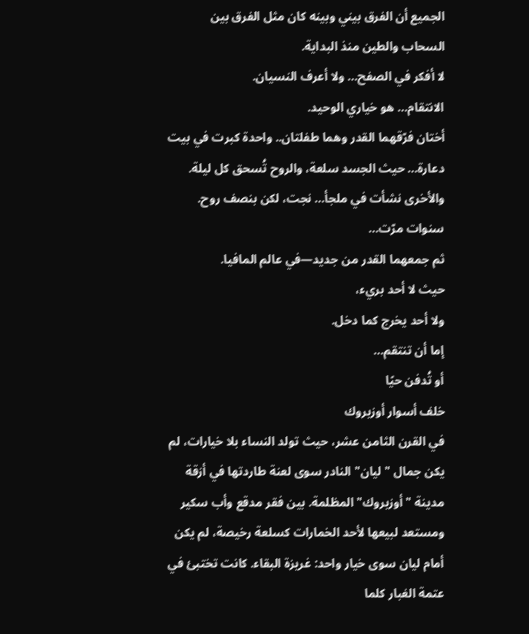الجميع أن الفرق بيني وبينه كان مثل الفرق بين السحاب والطين منذ البداية.
لا أفكر في الصفح… ولا أعرف النسيان.
الانتقام… هو خياري الوحيد.
أختان فرّقهما القدر وهما طفلتان.. واحدة كبرت في بيت دعارة… حيث الجسد سلعة، والروح تُسحق كل ليلة.
والأخرى نشأت في ملجأ… نجت، لكن بنصف روح.
سنوات مرّت…
ثم جمعهما القدر من جديد—في عالم المافيا.
حيث لا أحد بريء،
ولا أحد يخرج كما دخل.
إما أن تنتقم…
أو تُدفن حيًا
خلف أسوار أوزبروك
في القرن الثامن عشر، حيث تولد النساء بلا خيارات، لم يكن جمال "ليان" النادر سوى لعنة طاردتها في أزقة مدينة "أوزبروك" المظلمة. بين فقر مدقع وأب سكير ومستعد لبيعها لأحد الخمارات كسلعة رخيصة، لم يكن أمام ليان سوى خيار واحد: غريزة البقاء. كانت تختبئ في عتمة الغبار كلما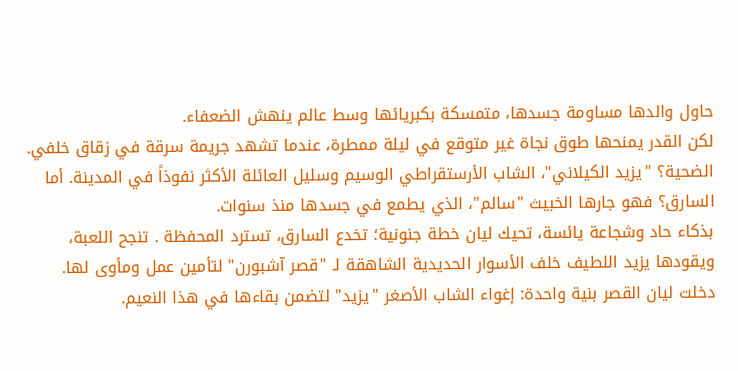حاول والدها مساومة جسدها، متمسكة بكبريائها وسط عالم ينهش الضعفاء.
لكن القدر يمنحها طوق نجاة غير متوقع في ليلة ممطرة، عندما تشهد جريمة سرقة في زقاق خلفي. الضحية؟ "يزيد الكيلاني"، الشاب الأرستقراطي الوسيم وسليل العائلة الأكثر نفوذاً في المدينة. أما السارق؟ فهو جارها الخبيث "سالم"، الذي يطمع في جسدها منذ سنوات.
بذكاء حاد وشجاعة يائسة، تحيك ليان خطة جنونية؛ تخدع السارق، تسترد المحفظة . تنجح اللعبة، ويقودها يزيد اللطيف خلف الأسوار الحديدية الشاهقة لـ "قصر آشبورن" لتأمين عمل ومأوى لها.
دخلت ليان القصر بنية واحدة: إغواء الشاب الأصغر "يزيد" لتضمن بقاءها في هذا النعيم.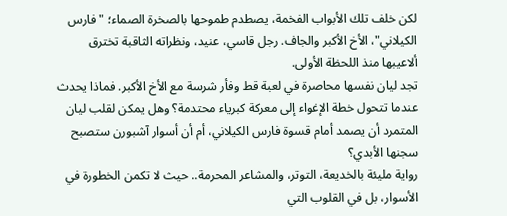لكن خلف تلك الأبواب الفخمة، يصطدم طموحها بالصخرة الصماء؛ "فارس الكيلاني"، الأخ الأكبر والجاف. رجل قاسي، عنيد، ونظراته الثاقبة تخترق ألاعيبها منذ اللحظة الأولى.
تجد ليان نفسها محاصرة في لعبة قط وفأر شرسة مع الأخ الأكبر. فماذا يحدث عندما تتحول خطة الإغواء إلى معركة كبرياء محتدمة؟ وهل يمكن لقلب ليان المتمرد أن يصمد أمام قسوة فارس الكيلاني، أم أن أسوار آشبورن ستصبح سجنها الأبدي؟
رواية مليئة بالخديعة، التوتر، والمشاعر المحرمة.. حيث لا تكمن الخطورة في الأسوار، بل في القلوب التي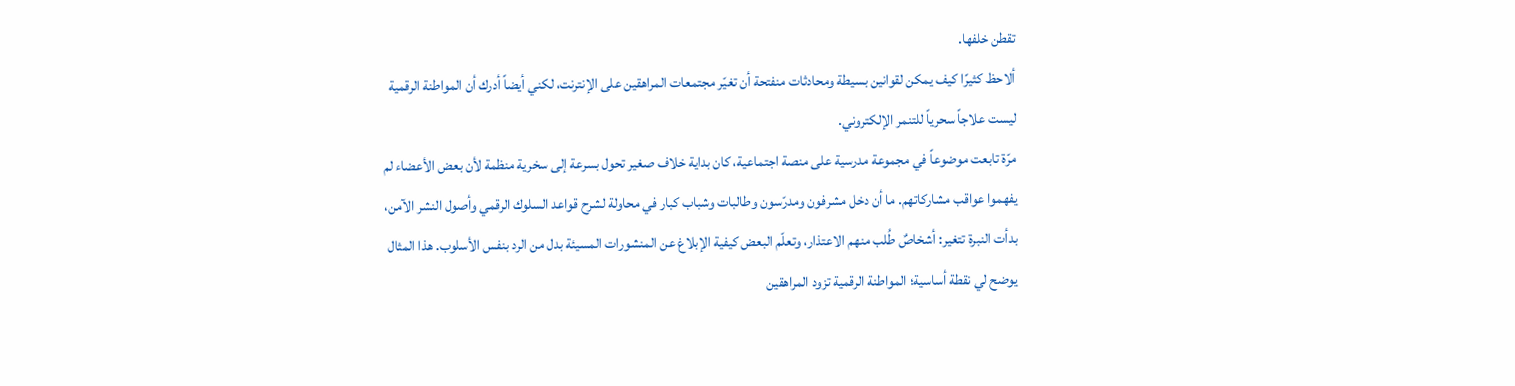تقطن خلفها.
ألاحظ كثيرًا كيف يمكن لقوانين بسيطة ومحادثات منفتحة أن تغيّر مجتمعات المراهقين على الإنترنت، لكني أيضاً أدرك أن المواطنة الرقمية ليست علاجاً سحرياً للتنمر الإلكتروني.
مرّة تابعت موضوعاً في مجموعة مدرسية على منصة اجتماعية، كان بداية خلاف صغير تحول بسرعة إلى سخرية منظمة لأن بعض الأعضاء لم يفهموا عواقب مشاركاتهم. ما أن دخل مشرفون ومدرّسون وطالبات وشباب كبار في محاولة لشرح قواعد السلوك الرقمي وأصول النشر الآمن، بدأت النبرة تتغير: أشخاصٌ طُلب منهم الاعتذار، وتعلّم البعض كيفية الإبلاغ عن المنشورات المسيئة بدل من الرد بنفس الأسلوب. هذا المثال يوضح لي نقطة أساسية؛ المواطنة الرقمية تزود المراهقين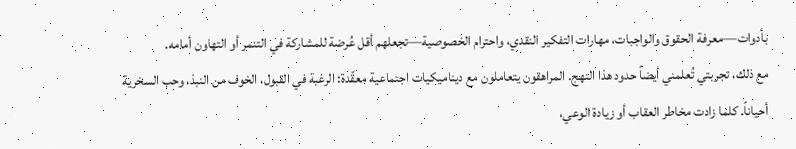بأدوات—معرفة الحقوق والواجبات، مهارات التفكير النقدي، واحترام الخصوصية—تجعلهم أقل عُرضة للمشاركة في التنمر أو التهاون أمامه.
مع ذلك، تجربتي تُعلمني أيضاً حدود هذا النهج. المراهقون يتعاملون مع ديناميكيات اجتماعية معقّدة: الرغبة في القبول، الخوف من النبذ، وحب السخرية أحياناً. كلما زادت مخاطر العقاب أو زيادة الوعي،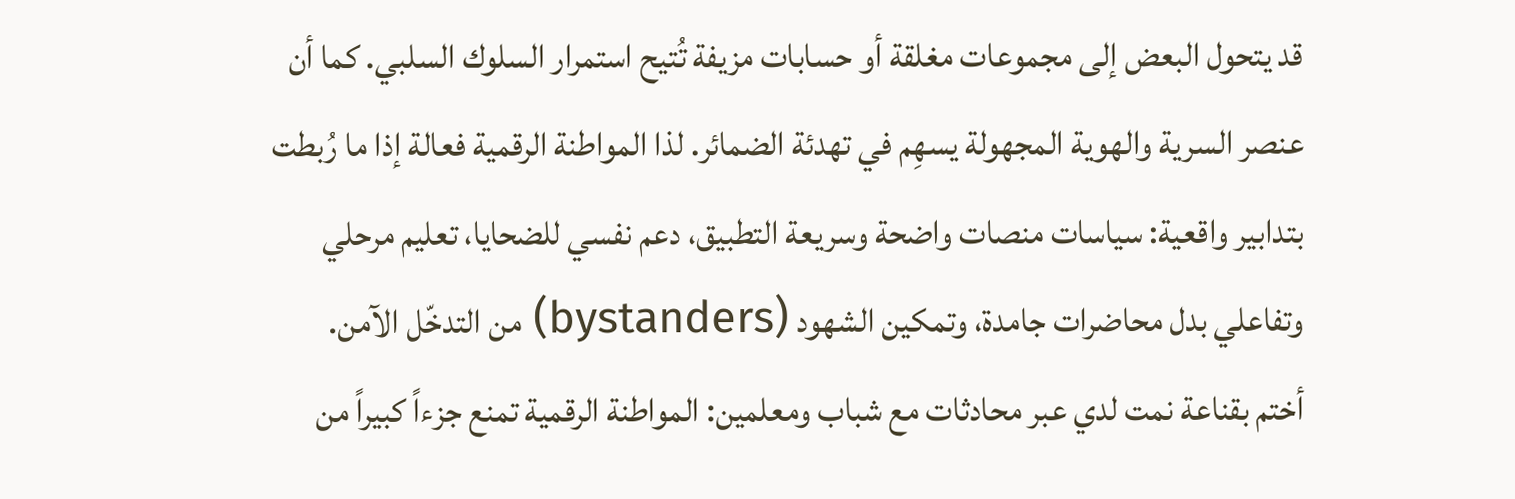قد يتحول البعض إلى مجموعات مغلقة أو حسابات مزيفة تُتيح استمرار السلوك السلبي. كما أن عنصر السرية والهوية المجهولة يسهِم في تهدئة الضمائر. لذا المواطنة الرقمية فعالة إذا ما رُبطت بتدابير واقعية: سياسات منصات واضحة وسريعة التطبيق، دعم نفسي للضحايا، تعليم مرحلي وتفاعلي بدل محاضرات جامدة، وتمكين الشهود (bystanders) من التدخّل الآمن.
أختم بقناعة نمت لدي عبر محادثات مع شباب ومعلمين: المواطنة الرقمية تمنع جزءاً كبيراً من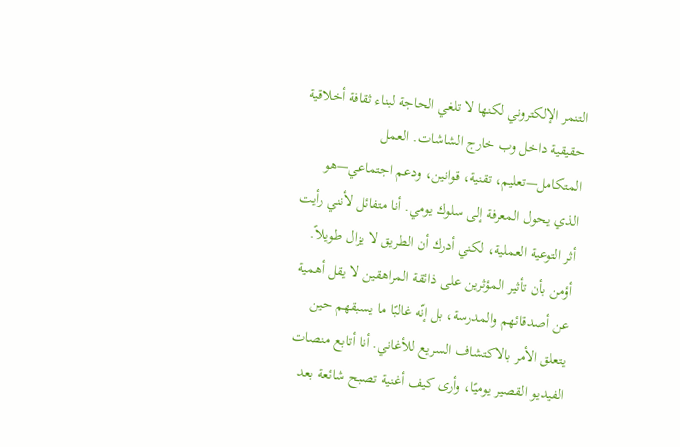التنمر الإلكتروني لكنها لا تلغي الحاجة لبناء ثقافة أخلاقية حقيقية داخل وب خارج الشاشات. العمل المتكامل—تعليم، تقنية، قوانين، ودعم اجتماعي—هو الذي يحول المعرفة إلى سلوك يومي. أنا متفائل لأنني رأيت أثر التوعية العملية، لكني أدرك أن الطريق لا يزال طويلاً.
أؤمن بأن تأثير المؤثرين على ذائقة المراهقين لا يقل أهمية عن أصدقائهم والمدرسة، بل إنّه غالبًا ما يسبقهم حين يتعلق الأمر بالاكتشاف السريع للأغاني. أنا أتابع منصات الفيديو القصير يوميًا، وأرى كيف أغنية تصبح شائعة بعد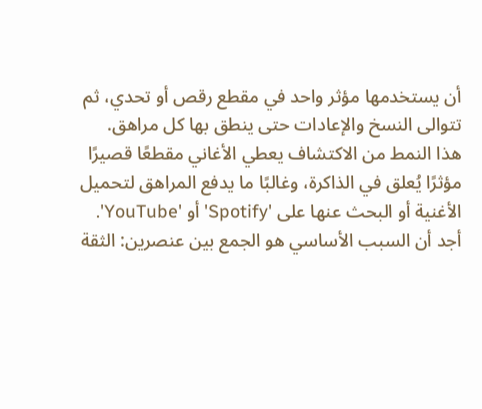أن يستخدمها مؤثر واحد في مقطع رقص أو تحدي، ثم تتوالى النسخ والإعادات حتى ينطق بها كل مراهق. هذا النمط من الاكتشاف يعطي الأغاني مقطعًا قصيرًا مؤثرًا يُعلق في الذاكرة، وغالبًا ما يدفع المراهق لتحميل الأغنية أو البحث عنها على 'Spotify' أو 'YouTube'.
أجد أن السبب الأساسي هو الجمع بين عنصرين: الثقة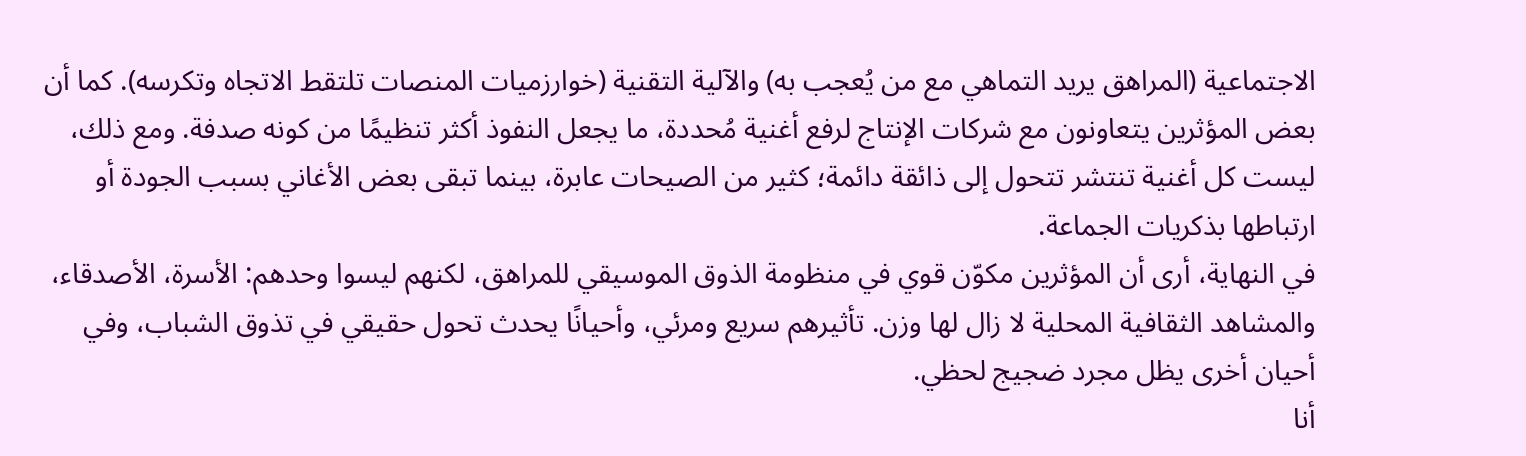الاجتماعية (المراهق يريد التماهي مع من يُعجب به) والآلية التقنية (خوارزميات المنصات تلتقط الاتجاه وتكرسه). كما أن بعض المؤثرين يتعاونون مع شركات الإنتاج لرفع أغنية مُحددة، ما يجعل النفوذ أكثر تنظيمًا من كونه صدفة. ومع ذلك، ليست كل أغنية تنتشر تتحول إلى ذائقة دائمة؛ كثير من الصيحات عابرة، بينما تبقى بعض الأغاني بسبب الجودة أو ارتباطها بذكريات الجماعة.
في النهاية، أرى أن المؤثرين مكوّن قوي في منظومة الذوق الموسيقي للمراهق، لكنهم ليسوا وحدهم: الأسرة، الأصدقاء، والمشاهد الثقافية المحلية لا زال لها وزن. تأثيرهم سريع ومرئي، وأحيانًا يحدث تحول حقيقي في تذوق الشباب، وفي أحيان أخرى يظل مجرد ضجيج لحظي.
أنا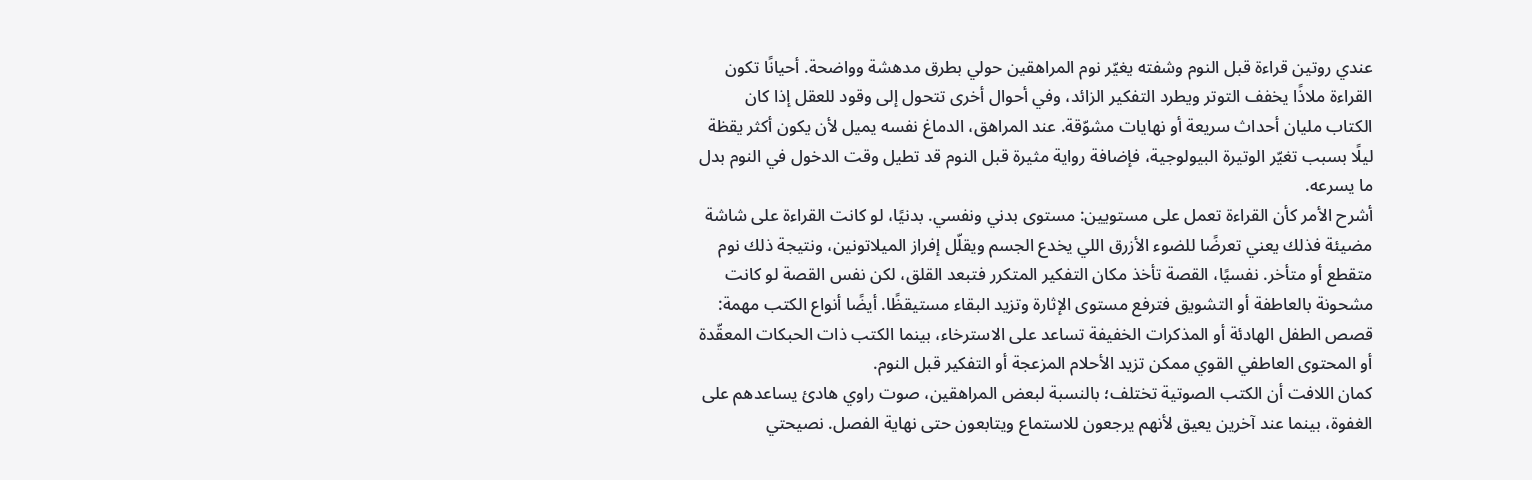عندي روتين قراءة قبل النوم وشفته يغيّر نوم المراهقين حولي بطرق مدهشة وواضحة. أحيانًا تكون القراءة ملاذًا يخفف التوتر ويطرد التفكير الزائد، وفي أحوال أخرى تتحول إلى وقود للعقل إذا كان الكتاب مليان أحداث سريعة أو نهايات مشوّقة. عند المراهق، الدماغ نفسه يميل لأن يكون أكثر يقظة ليلًا بسبب تغيّر الوتيرة البيولوجية، فإضافة رواية مثيرة قبل النوم قد تطيل وقت الدخول في النوم بدل ما يسرعه.
أشرح الأمر كأن القراءة تعمل على مستويين: مستوى بدني ونفسي. بدنيًا، لو كانت القراءة على شاشة مضيئة فذلك يعني تعرضًا للضوء الأزرق اللي يخدع الجسم ويقلّل إفراز الميلاتونين، ونتيجة ذلك نوم متقطع أو متأخر. نفسيًا، القصة تأخذ مكان التفكير المتكرر فتبعد القلق، لكن نفس القصة لو كانت مشحونة بالعاطفة أو التشويق فترفع مستوى الإثارة وتزيد البقاء مستيقظًا. أيضًا أنواع الكتب مهمة: قصص الطفل الهادئة أو المذكرات الخفيفة تساعد على الاسترخاء، بينما الكتب ذات الحبكات المعقّدة أو المحتوى العاطفي القوي ممكن تزيد الأحلام المزعجة أو التفكير قبل النوم.
كمان اللافت أن الكتب الصوتية تختلف؛ بالنسبة لبعض المراهقين، صوت راوي هادئ يساعدهم على الغفوة، بينما عند آخرين يعيق لأنهم يرجعون للاستماع ويتابعون حتى نهاية الفصل. نصيحتي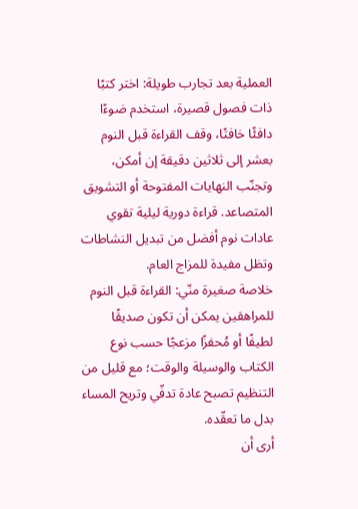العملية بعد تجارب طويلة: اختر كتبًا ذات فصول قصيرة، استخدم ضوءًا دافئًا خافتًا، وقف القراءة قبل النوم بعشر إلى ثلاثين دقيقة إن أمكن، وتجنّب النهايات المفتوحة أو التشويق المتصاعد. قراءة دورية ليلية تقوي عادات نوم أفضل من تبديل النشاطات وتظل مفيدة للمزاج العام.
خلاصة صغيرة منّي: القراءة قبل النوم للمراهقين يمكن أن تكون صديقًا لطيفًا أو مُحفزًا مزعجًا حسب نوع الكتاب والوسيلة والوقت؛ مع قليل من التنظيم تصبح عادة تدفّي وتريح المساء بدل ما تعقّده.
أرى أن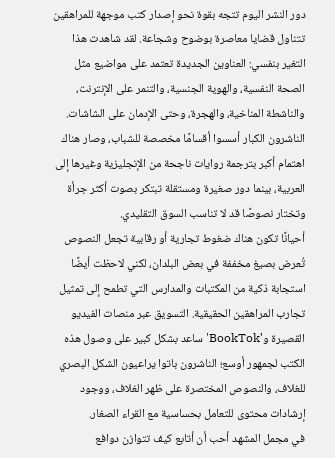دور النشر اليوم تتجه بقوة نحو إصدار كتب موجهة للمراهقين تتناول قضايا معاصرة بوضوح وشجاعة. لقد شاهدت هذا التغير بنفسي: العناوين الجديدة تعتمد على مواضيع مثل الصحة النفسية، والهوية الجنسية، والتنمر على الإنترنت، والناشطة المناخية، والهجرة، وحتى الإدمان على الشاشات. الناشرون الكبار أسسوا أقسامًا مخصصة للشباب، وصار هناك اهتمام أكبر بترجمة روايات ناجحة من الإنجليزية وغيرها إلى العربية، بينما دور صغيرة ومستقلة تبتكر بصوت أكثر جرأة وتختار نصوصًا قد لا تناسب السوق التقليدي.
أحيانًا تكون هناك ضغوط تجارية أو رقابية تجعل النصوص تُعرض بصيغ مخففة في بعض البلدان، لكني لاحظت أيضًا استجابة ذكية من المكتبات والمدارس التي تطمح إلى تمثيل تجارب المراهقين الحقيقية. التسويق عبر منصات الفيديو القصيرة و'BookTok' ساعد بشكل كبير على وصول هذه الكتب لجمهور أوسع؛ الناشرون باتوا يراعيون الشكل البصري للغلاف، والنصوص المختصرة على ظهر الغلاف، ووجود إرشادات محتوى للتعامل بحساسية مع القراء الصغار.
في مجمل المشهد أحب أن أتابع كيف تتوازن دوافع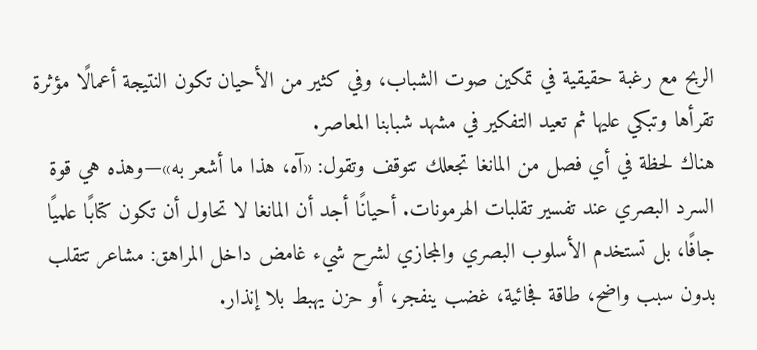الربح مع رغبة حقيقية في تمكين صوت الشباب، وفي كثير من الأحيان تكون النتيجة أعمالًا مؤثرة تقرأها وتبكي عليها ثم تعيد التفكير في مشهد شبابنا المعاصر.
هناك لحظة في أي فصل من المانغا تجعلك تتوقف وتقول: «آه، هذا ما أشعر به»—وهذه هي قوة السرد البصري عند تفسير تقلبات الهرمونات. أحيانًا أجد أن المانغا لا تحاول أن تكون كتابًا علميًا جافًا، بل تستخدم الأسلوب البصري والمجازي لشرح شيء غامض داخل المراهق: مشاعر تتقلب بدون سبب واضح، طاقة فجائية، غضب ينفجر، أو حزن يهبط بلا إنذار.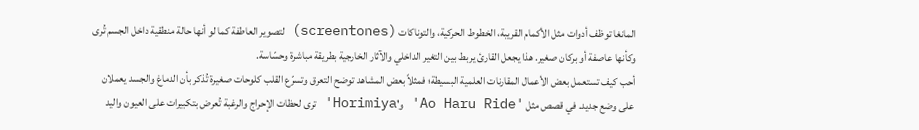المانغا توظف أدوات مثل الأكمام القريبة، الخطوط الحركية، والتوناكات (screentones) لتصوير العاطفة كما لو أنها حالة منطقية داخل الجسم تُرى وكأنها عاصفة أو بركان صغير. هذا يجعل القارئ يربط بين التغير الداخلي والآثار الخارجية بطريقة مباشرة وحسّاسة.
أحب كيف تستعمل بعض الأعمال المقارنات العلمية البسيطة؛ فمثلاً بعض المشاهد توضح التعرق وتسرّع القلب كلوحات صغيرة تُذكر بأن الدماغ والجسد يعملان على وضع جديد. في قصص مثل 'Ao Haru Ride' و'Horimiya' ترى لحظات الإحراج والرغبة تُعرض بتكبيرات على العيون واليد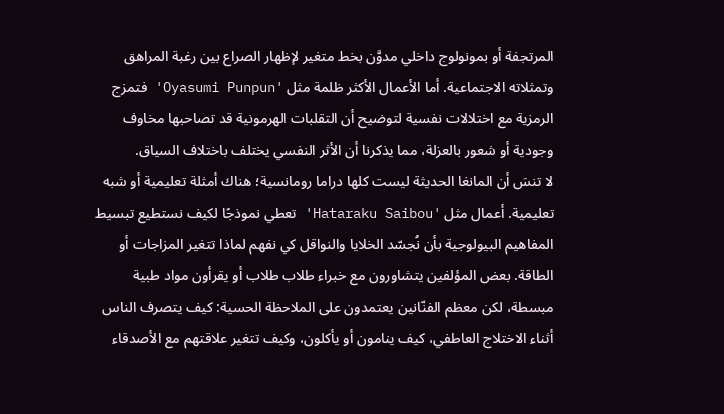المرتجفة أو بمونولوج داخلي مدوَّن بخط متغير لإظهار الصراع بين رغبة المراهق وتمثلاته الاجتماعية. أما الأعمال الأكثر ظلمة مثل 'Oyasumi Punpun' فتمزج الرمزية مع اختلالات نفسية لتوضيح أن التقلبات الهرمونية قد تصاحبها مخاوف وجودية أو شعور بالعزلة، مما يذكرنا أن الأثر النفسي يختلف باختلاف السياق.
لا تنسَ أن المانغا الحديثة ليست كلها دراما رومانسية؛ هناك أمثلة تعليمية أو شبه تعليمية. أعمال مثل 'Hataraku Saibou' تعطي نموذجًا لكيف نستطيع تبسيط المفاهيم البيولوجية بأن نُجسّد الخلايا والنواقل كي نفهم لماذا تتغير المزاجات أو الطاقة. بعض المؤلفين يتشاورون مع خبراء طلاب طلاب أو يقرأون مواد طبية مبسطة، لكن معظم الفنّانين يعتمدون على الملاحظة الحسية: كيف يتصرف الناس أثناء الاختلاج العاطفي، كيف ينامون أو يأكلون، وكيف تتغير علاقتهم مع الأصدقاء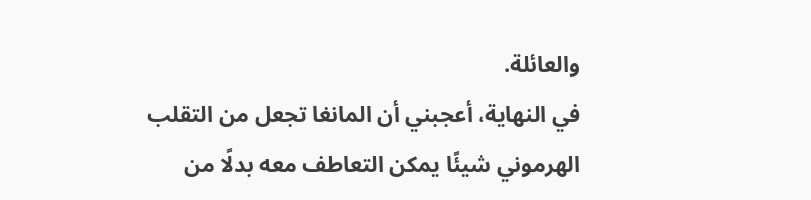والعائلة.
في النهاية، أعجبني أن المانغا تجعل من التقلب الهرموني شيئًا يمكن التعاطف معه بدلًا من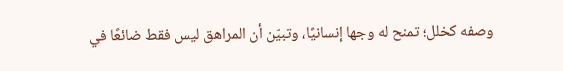وصفه كخلل؛ تمنح له وجها إنسانيًا، وتبيّن أن المراهق ليس فقط ضائعًا في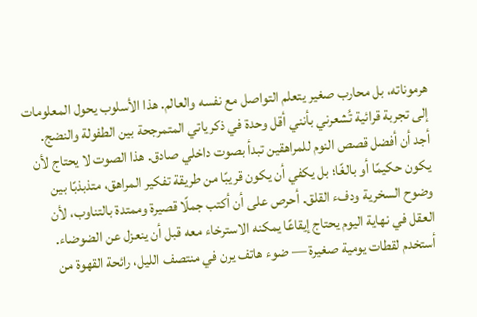هرموناته، بل محارب صغير يتعلم التواصل مع نفسه والعالم. هذا الأسلوب يحول المعلومات إلى تجربة قرائية تُشعرني بأنني أقل وحدة في ذكرياتي المتمرجحة بين الطفولة والنضج.
أجد أن أفضل قصص النوم للمراهقين تبدأ بصوت داخلي صادق. هذا الصوت لا يحتاج لأن يكون حكيمًا أو بالغًا؛ بل يكفي أن يكون قريبًا من طريقة تفكير المراهق، متذبذبًا بين وضوح السخرية ودفء القلق. أحرص على أن أكتب جملًا قصيرة وممتدة بالتناوب، لأن العقل في نهاية اليوم يحتاج إيقاعًا يمكنه الاسترخاء معه قبل أن ينعزل عن الضوضاء.
أستخدم لقطات يومية صغيرة — ضوء هاتف يرن في منتصف الليل، رائحة القهوة من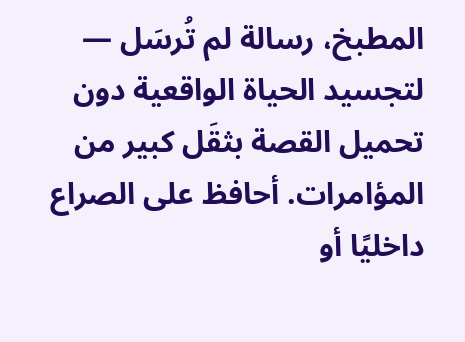المطبخ، رسالة لم تُرسَل — لتجسيد الحياة الواقعية دون تحميل القصة بثقَل كبير من المؤامرات. أحافظ على الصراع داخليًا أو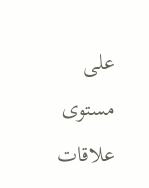على مستوى علاقات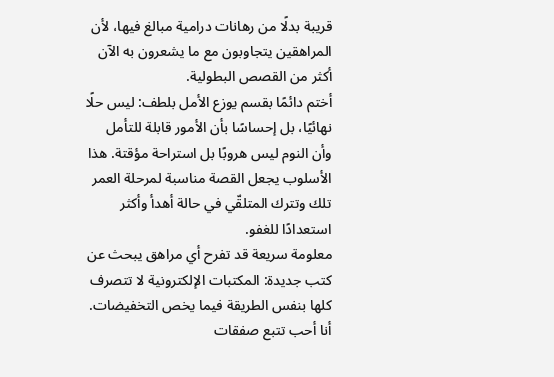قريبة بدلًا من رهانات درامية مبالغ فيها، لأن المراهقين يتجاوبون مع ما يشعرون به الآن أكثر من القصص البطولية.
أختم دائمًا بقسم يوزع الأمل بلطف: ليس حلًا نهائيًا، بل إحساسًا بأن الأمور قابلة للتأمل وأن النوم ليس هروبًا بل استراحة مؤقتة. هذا الأسلوب يجعل القصة مناسبة لمرحلة العمر تلك وتترك المتلقّي في حالة أهدأ وأكثر استعدادًا للغفو.
معلومة سريعة قد تفرح أي مراهق يبحث عن كتب جديدة: المكتبات الإلكترونية لا تتصرف كلها بنفس الطريقة فيما يخص التخفيضات.
أنا أحب تتبع صفقات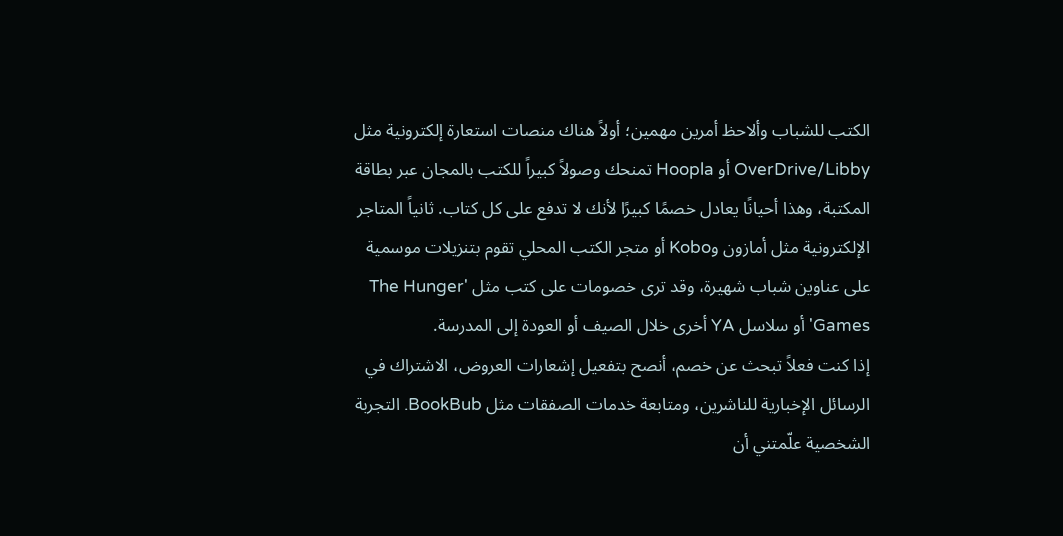الكتب للشباب وألاحظ أمرين مهمين؛ أولاً هناك منصات استعارة إلكترونية مثل OverDrive/Libby أو Hoopla تمنحك وصولاً كبيراً للكتب بالمجان عبر بطاقة المكتبة، وهذا أحيانًا يعادل خصمًا كبيرًا لأنك لا تدفع على كل كتاب. ثانياً المتاجر الإلكترونية مثل أمازون وKobo أو متجر الكتب المحلي تقوم بتنزيلات موسمية على عناوين شباب شهيرة، وقد ترى خصومات على كتب مثل 'The Hunger Games' أو سلاسل YA أخرى خلال الصيف أو العودة إلى المدرسة.
إذا كنت فعلاً تبحث عن خصم، أنصح بتفعيل إشعارات العروض، الاشتراك في الرسائل الإخبارية للناشرين، ومتابعة خدمات الصفقات مثل BookBub. التجربة الشخصية علّمتني أن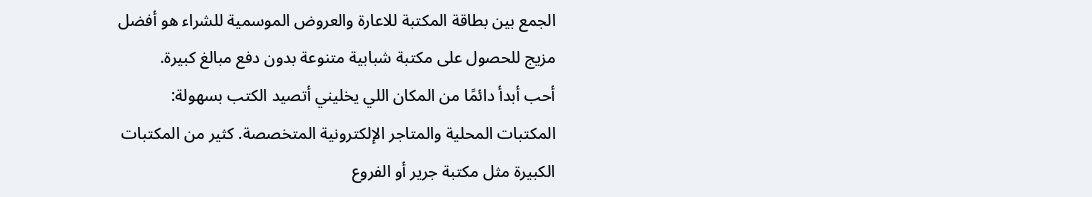الجمع بين بطاقة المكتبة للاعارة والعروض الموسمية للشراء هو أفضل مزيج للحصول على مكتبة شبابية متنوعة بدون دفع مبالغ كبيرة.
أحب أبدأ دائمًا من المكان اللي يخليني أتصيد الكتب بسهولة: المكتبات المحلية والمتاجر الإلكترونية المتخصصة. كثير من المكتبات الكبيرة مثل مكتبة جرير أو الفروع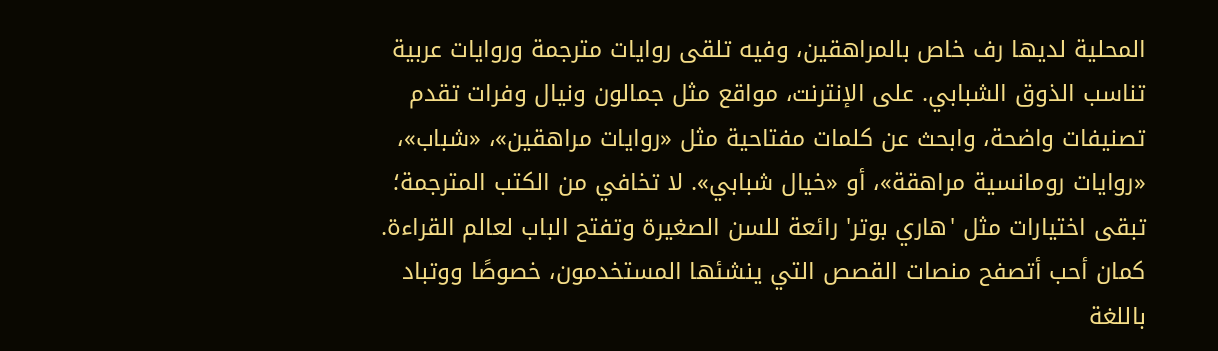المحلية لديها رف خاص بالمراهقين، وفيه تلقى روايات مترجمة وروايات عربية تناسب الذوق الشبابي. على الإنترنت، مواقع مثل جمالون ونيال وفرات تقدم تصنيفات واضحة، وابحث عن كلمات مفتاحية مثل «روايات مراهقين»، «شباب»، «روايات رومانسية مراهقة»، أو «خيال شبابي». لا تخافي من الكتب المترجمة؛ تبقى اختيارات مثل 'هاري بوتر' رائعة للسن الصغيرة وتفتح الباب لعالم القراءة.
كمان أحب أتصفح منصات القصص التي ينشئها المستخدمون، خصوصًا ووتباد باللغة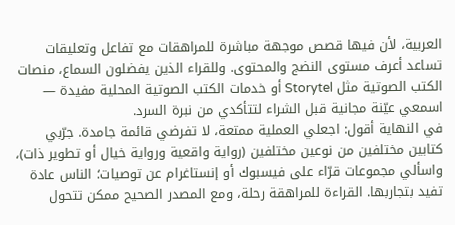العربية، لأن فيها قصص موجهة مباشرة للمراهقات مع تفاعل وتعليقات تساعد أعرف مستوى النضج والمحتوى. وللقراء الذين يفضلون السماع، منصات الكتب الصوتية مثل Storytel أو خدمات الكتب الصوتية المحلية مفيدة — اسمعي عيّنة مجانية قبل الشراء لتتأكدي من نبرة السرد.
في النهاية أقول: اجعلي العملية ممتعة، لا تفرضي قائمة جامدة. جرّبي كتابين مختلفين من نوعين مختلفين (رواية واقعية ورواية خيال أو تطوير ذات)، واسألي مجموعات قرّاء على فيسبوك أو إنستاغرام عن توصيات؛ الناس عادة تفيد بتجاربها. القراءة للمراهقة رحلة، ومع المصدر الصحيح ممكن تتحول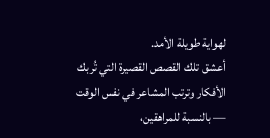لهواية طويلة الأمد.
أعشق تلك القصص القصيرة التي تُربك الأفكار وترتب المشاعر في نفس الوقت — بالنسبة للمراهقين،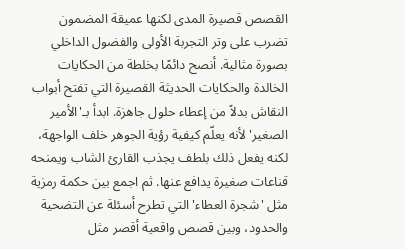القصص قصيرة المدى لكنها عميقة المضمون تضرب على وتر التجربة الأولى والفضول الداخلي بصورة مثالية. أنصح دائمًا بخلطة من الحكايات الخالدة والحكايات الحديثة القصيرة التي تفتح أبواب النقاش بدلاً من إعطاء حلول جاهزة. ابدأ بـ'الأمير الصغير' لأنه يعلّم كيفية رؤية الجوهر خلف الواجهة، لكنه يفعل ذلك بلطف يجذب القارئ الشاب ويمنحه قناعات صغيرة يدافع عنها. ثم اجمع بين حكمة رمزية مثل 'شجرة العطاء' التي تطرح أسئلة عن التضحية والحدود، وبين قصص واقعية أقصر مثل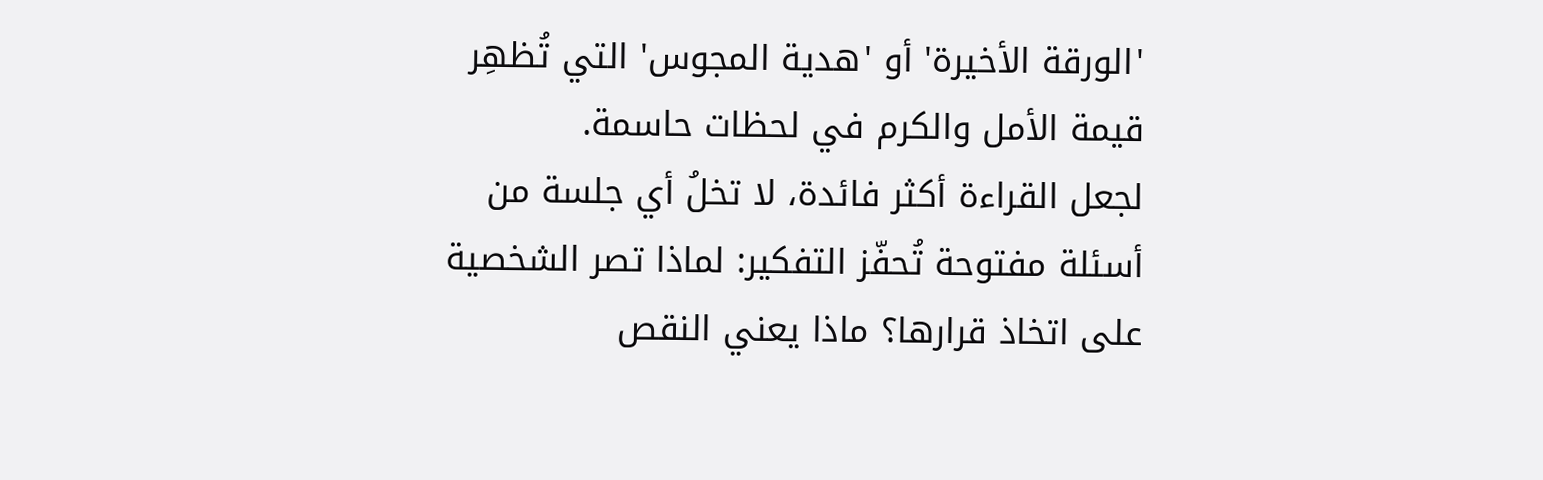'الورقة الأخيرة' أو 'هدية المجوس' التي تُظهِر قيمة الأمل والكرم في لحظات حاسمة.
لجعل القراءة أكثر فائدة، لا تخلُ أي جلسة من أسئلة مفتوحة تُحفّز التفكير: لماذا تصر الشخصية على اتخاذ قرارها؟ ماذا يعني النقص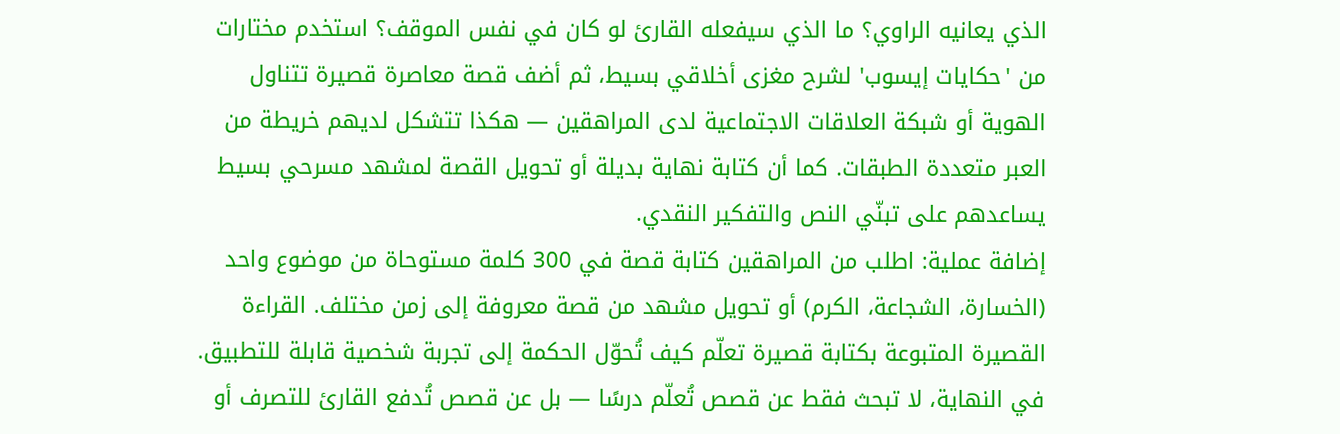الذي يعانيه الراوي؟ ما الذي سيفعله القارئ لو كان في نفس الموقف؟ استخدم مختارات من 'حكايات إيسوب' لشرح مغزى أخلاقي بسيط، ثم أضف قصة معاصرة قصيرة تتناول الهوية أو شبكة العلاقات الاجتماعية لدى المراهقين — هكذا تتشكل لديهم خريطة من العبر متعددة الطبقات. كما أن كتابة نهاية بديلة أو تحويل القصة لمشهد مسرحي بسيط يساعدهم على تبنّي النص والتفكير النقدي.
إضافة عملية: اطلب من المراهقين كتابة قصة في 300 كلمة مستوحاة من موضوع واحد (الخسارة، الشجاعة، الكرم) أو تحويل مشهد من قصة معروفة إلى زمن مختلف. القراءة القصيرة المتبوعة بكتابة قصيرة تعلّم كيف تُحوّل الحكمة إلى تجربة شخصية قابلة للتطبيق. في النهاية، لا تبحث فقط عن قصص تُعلّم درسًا — بل عن قصص تُدفع القارئ للتصرف أو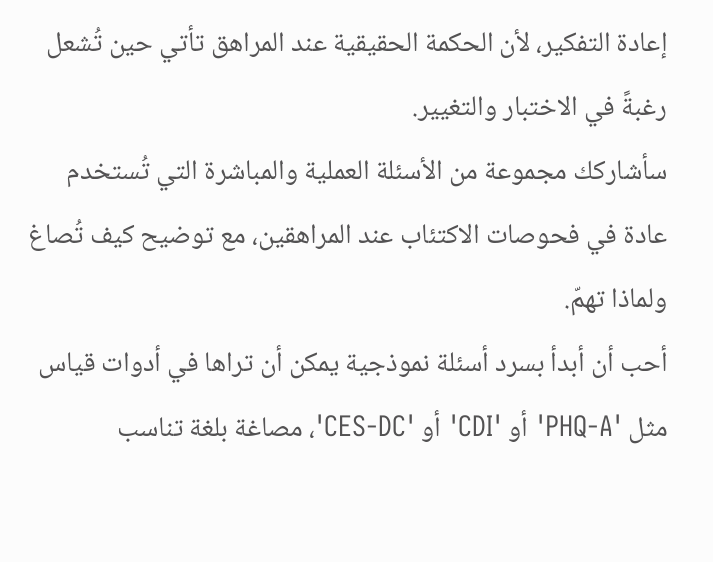إعادة التفكير، لأن الحكمة الحقيقية عند المراهق تأتي حين تُشعل رغبةً في الاختبار والتغيير.
سأشاركك مجموعة من الأسئلة العملية والمباشرة التي تُستخدم عادة في فحوصات الاكتئاب عند المراهقين، مع توضيح كيف تُصاغ ولماذا تهمّ.
أحب أن أبدأ بسرد أسئلة نموذجية يمكن أن تراها في أدوات قياس مثل 'PHQ-A' أو 'CDI' أو 'CES-DC'، مصاغة بلغة تناسب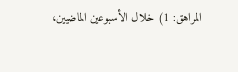المراهق: 1) خلال الأسبوعين الماضيين،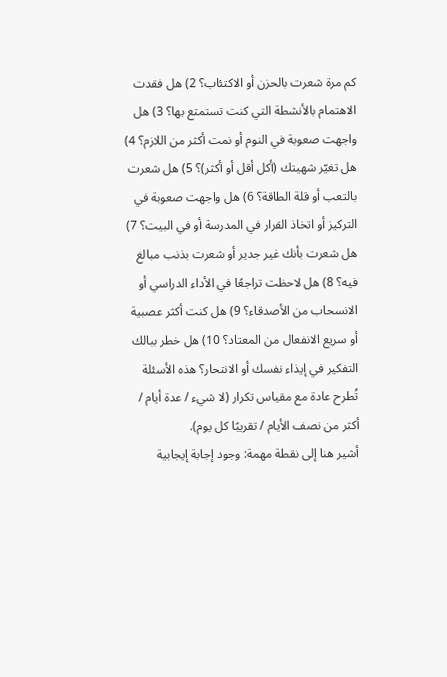كم مرة شعرت بالحزن أو الاكتئاب؟ 2) هل فقدت الاهتمام بالأنشطة التي كنت تستمتع بها؟ 3) هل واجهت صعوبة في النوم أو نمت أكثر من اللازم؟ 4) هل تغيّر شهيتك (أكل أقل أو أكثر)؟ 5) هل شعرت بالتعب أو قلة الطاقة؟ 6) هل واجهت صعوبة في التركيز أو اتخاذ القرار في المدرسة أو في البيت؟ 7) هل شعرت بأنك غير جدير أو شعرت بذنب مبالغ فيه؟ 8) هل لاحظت تراجعًا في الأداء الدراسي أو الانسحاب من الأصدقاء؟ 9) هل كنت أكثر عصبية أو سريع الانفعال من المعتاد؟ 10) هل خطر ببالك التفكير في إيذاء نفسك أو الانتحار؟ هذه الأسئلة تُطرح عادة مع مقياس تكرار (لا شيء / عدة أيام / أكثر من نصف الأيام / تقريبًا كل يوم).
أشير هنا إلى نقطة مهمة: وجود إجابة إيجابية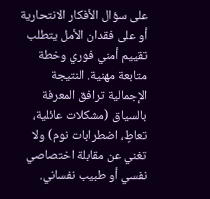على سؤال الأفكار الانتحارية أو على فقدان الأمل يتطلب تقييم أمني فوري وخطة متابعة مهنية. النتيجة الإجمالية ترافق المعرفة بالسياق (مشكلات عائلية، تعاطٍ، اضطرابات نوم) ولا تغني عن مقابلة اختصاصي نفسي أو طبيب نفساني.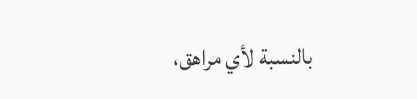بالنسبة لأي مراهق،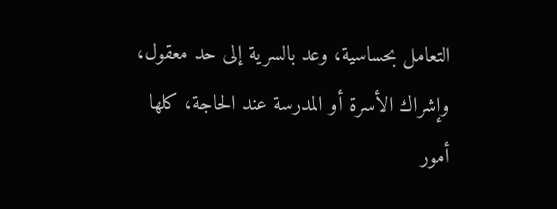التعامل بحساسية، وعد بالسرية إلى حد معقول، وإشراك الأسرة أو المدرسة عند الحاجة، كلها أمور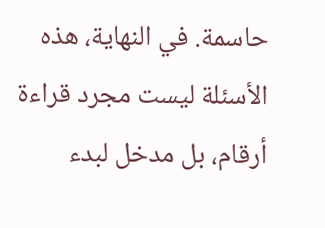حاسمة. في النهاية، هذه الأسئلة ليست مجرد قراءة أرقام، بل مدخل لبدء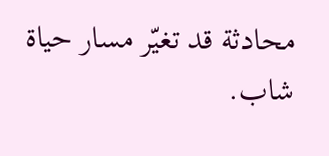محادثة قد تغيّر مسار حياة شاب.